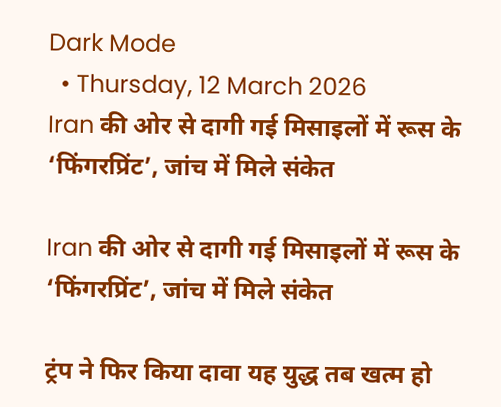Dark Mode
  • Thursday, 12 March 2026
Iran की ओर से दागी गई मिसाइलों में रूस के ‘फिंगरप्रिंट’, जांच में मिले संकेत

Iran की ओर से दागी गई मिसाइलों में रूस के ‘फिंगरप्रिंट’, जांच में मिले संकेत

ट्रंप ने फिर किया दावा यह युद्ध तब खत्म हो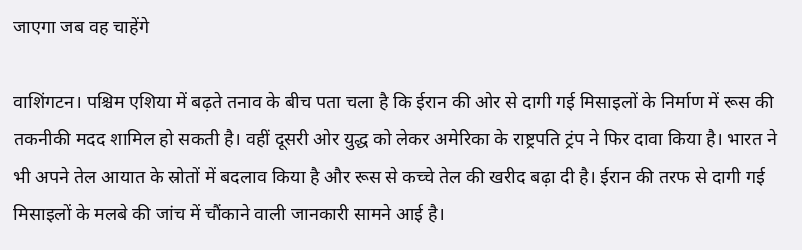जाएगा जब वह चाहेंगे

वाशिंगटन। पश्चिम एशिया में बढ़ते तनाव के बीच पता चला है कि ईरान की ओर से दागी गई मिसाइलों के निर्माण में रूस की तकनीकी मदद शामिल हो सकती है। वहीं दूसरी ओर युद्ध को लेकर अमेरिका के राष्ट्रपति ट्रंप ने फिर दावा किया है। भारत ने भी अपने तेल आयात के स्रोतों में बदलाव किया है और रूस से कच्चे तेल की खरीद बढ़ा दी है। ईरान की तरफ से दागी गई मिसाइलों के मलबे की जांच में चौंकाने वाली जानकारी सामने आई है।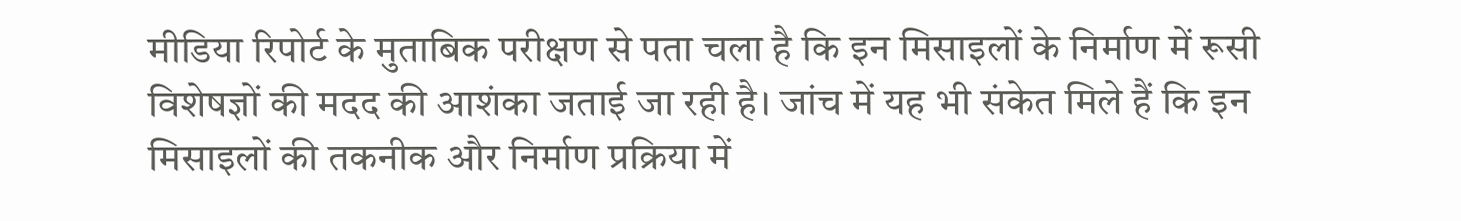मीडिया रिपोर्ट के मुताबिक परीक्षण से पता चला है कि इन मिसाइलों के निर्माण में रूसी विशेषज्ञों की मदद की आशंका जताई जा रही है। जांच में यह भी संकेत मिले हैं कि इन मिसाइलों की तकनीक और निर्माण प्रक्रिया में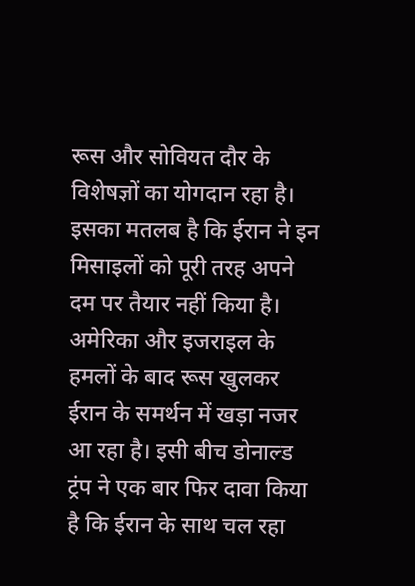रूस और सोवियत दौर के विशेषज्ञों का योगदान रहा है। इसका मतलब है कि ईरान ने इन मिसाइलों को पूरी तरह अपने दम पर तैयार नहीं किया है। अमेरिका और इजराइल के हमलों के बाद रूस खुलकर ईरान के समर्थन में खड़ा नजर आ रहा है। इसी बीच डोनाल्ड ट्रंप ने एक बार फिर दावा किया है कि ईरान के साथ चल रहा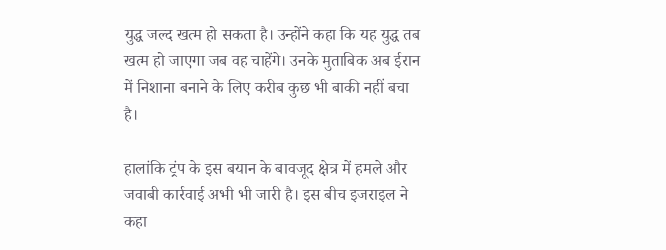युद्ध जल्द खत्म हो सकता है। उन्होंने कहा कि यह युद्ध तब खत्म हो जाएगा जब वह चाहेंगे। उनके मुताबिक अब ईरान में निशाना बनाने के लिए करीब कुछ भी बाकी नहीं बचा है।

हालांकि ट्रंप के इस बयान के बावजूद क्षेत्र में हमले और जवाबी कार्रवाई अभी भी जारी है। इस बीच इजराइल ने कहा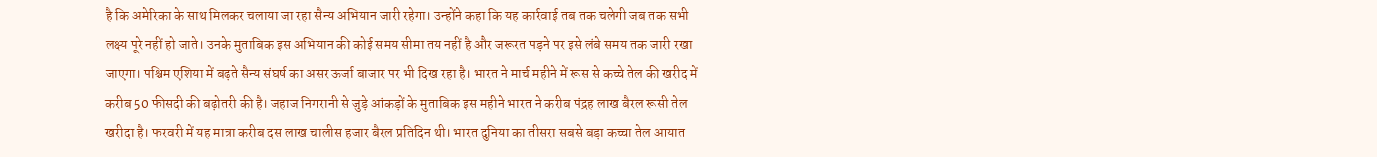है कि अमेरिका के साथ मिलकर चलाया जा रहा सैन्य अभियान जारी रहेगा। उन्होंने कहा कि यह कार्रवाई तब तक चलेगी जब तक सभी लक्ष्य पूरे नहीं हो जाते। उनके मुताबिक इस अभियान की कोई समय सीमा तय नहीं है और जरूरत पड़ने पर इसे लंबे समय तक जारी रखा जाएगा। पश्चिम एशिया में बढ़ते सैन्य संघर्ष का असर ऊर्जा बाजार पर भी दिख रहा है। भारत ने मार्च महीने में रूस से कच्चे तेल की खरीद में करीब 50 फीसदी की बढ़ोतरी की है। जहाज निगरानी से जुड़े आंकड़ों के मुताबिक इस महीने भारत ने करीब पंद्रह लाख बैरल रूसी तेल खरीदा है। फरवरी में यह मात्रा करीब दस लाख चालीस हजार बैरल प्रतिदिन थी। भारत दुनिया का तीसरा सबसे बड़ा कच्चा तेल आयात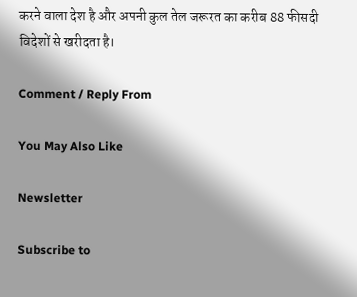करने वाला देश है और अपनी कुल तेल जरूरत का करीब 88 फीसदी विदेशों से खरीदता है।

Comment / Reply From

You May Also Like

Newsletter

Subscribe to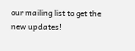our mailing list to get the new updates!